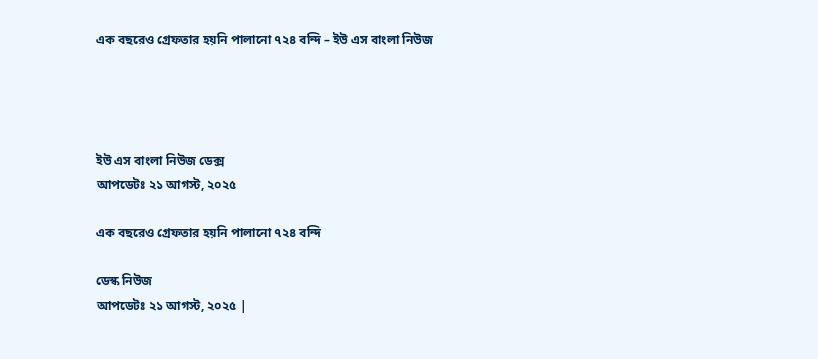এক বছরেও গ্রেফতার হয়নি পালানো ৭২৪ বন্দি – ইউ এস বাংলা নিউজ




ইউ এস বাংলা নিউজ ডেক্স
আপডেটঃ ২১ আগস্ট, ২০২৫

এক বছরেও গ্রেফতার হয়নি পালানো ৭২৪ বন্দি

ডেস্ক নিউজ
আপডেটঃ ২১ আগস্ট, ২০২৫ |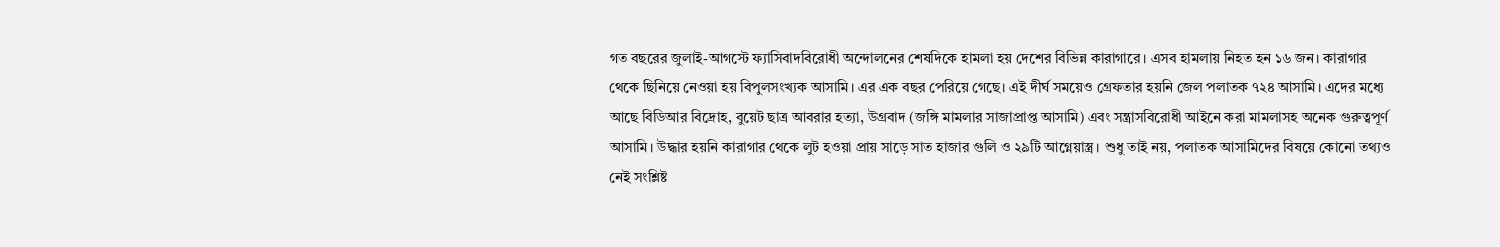গত বছরের জুলাই-আগস্টে ফ্যাসিবাদবিরোধী অন্দোলনের শেষদিকে হামলা হয় দেশের বিভিন্ন কারাগারে। এসব হামলায় নিহত হন ১৬ জন। কারাগার থেকে ছিনিয়ে নেওয়া হয় বিপুলসংখ্যক আসামি। এর এক বছর পেরিয়ে গেছে। এই দীর্ঘ সময়েও গ্রেফতার হয়নি জেল পলাতক ৭২৪ আসামি। এদের মধ্যে আছে বিডিআর বিদ্রোহ, বুয়েট ছাত্র আবরার হত্যা, উগ্রবাদ (জঙ্গি মামলার সাজাপ্রাপ্ত আসামি) এবং সন্ত্রাসবিরোধী আইনে করা মামলাসহ অনেক গুরুত্বপূর্ণ আসামি। উদ্ধার হয়নি কারাগার থেকে লুট হওয়া প্রায় সাড়ে সাত হাজার গুলি ও ২৯টি আগ্নেয়াস্ত্র। শুধু তাই নয়, পলাতক আসামিদের বিষয়ে কোনো তথ্যও নেই সংশ্লিষ্ট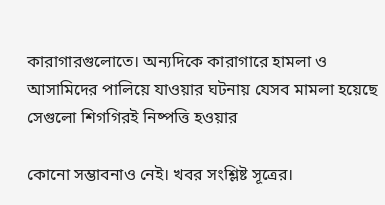কারাগারগুলোতে। অন্যদিকে কারাগারে হামলা ও আসামিদের পালিয়ে যাওয়ার ঘটনায় যেসব মামলা হয়েছে সেগুলো শিগগিরই নিষ্পত্তি হওয়ার

কোনো সম্ভাবনাও নেই। খবর সংশ্লিষ্ট সূত্রের।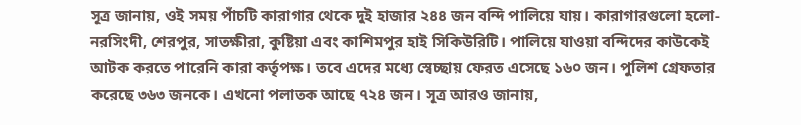সূত্র জানায়, ওই সময় পাঁচটি কারাগার থেকে দুই হাজার ২৪৪ জন বন্দি পালিয়ে যায়। কারাগারগুলো হলো-নরসিংদী, শেরপুর, সাতক্ষীরা, কুষ্টিয়া এবং কাশিমপুর হাই সিকিউরিটি। পালিয়ে যাওয়া বন্দিদের কাউকেই আটক করতে পারেনি কারা কর্তৃপক্ষ। তবে এদের মধ্যে স্বেচ্ছায় ফেরত এসেছে ১৬০ জন। পুলিশ গ্রেফতার করেছে ৩৬৩ জনকে। এখনো পলাতক আছে ৭২৪ জন। সূত্র আরও জানায়,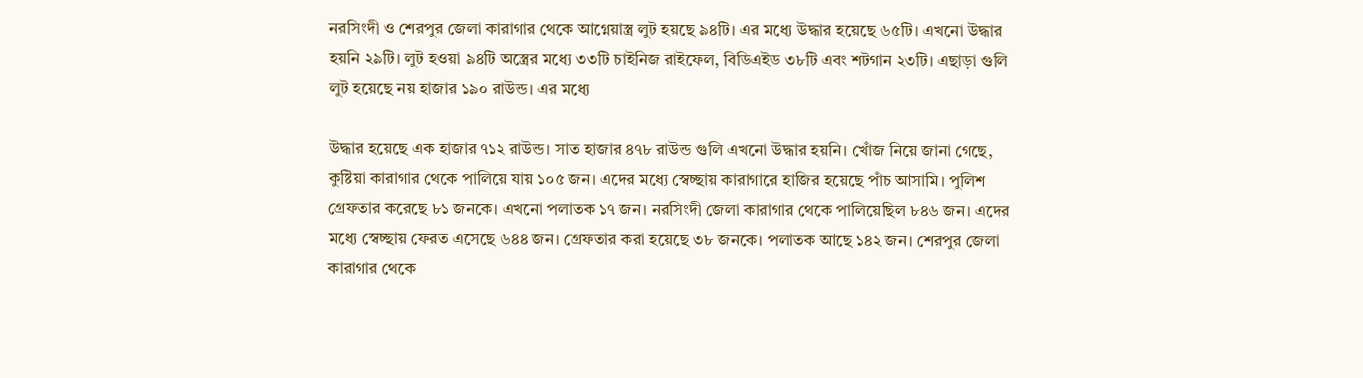নরসিংদী ও শেরপুর জেলা কারাগার থেকে আগ্নেয়াস্ত্র লুট হয়ছে ৯৪টি। এর মধ্যে উদ্ধার হয়েছে ৬৫টি। এখনো উদ্ধার হয়নি ২৯টি। লুট হওয়া ৯৪টি অস্ত্রের মধ্যে ৩৩টি চাইনিজ রাইফেল, বিডিএইড ৩৮টি এবং শটগান ২৩টি। এছাড়া গুলি লুট হয়েছে নয় হাজার ১৯০ রাউন্ড। এর মধ্যে

উদ্ধার হয়েছে এক হাজার ৭১২ রাউন্ড। সাত হাজার ৪৭৮ রাউন্ড গুলি এখনো উদ্ধার হয়নি। খোঁজ নিয়ে জানা গেছে, কুষ্টিয়া কারাগার থেকে পালিয়ে যায় ১০৫ জন। এদের মধ্যে স্বেচ্ছায় কারাগারে হাজির হয়েছে পাঁচ আসামি। পুলিশ গ্রেফতার করেছে ৮১ জনকে। এখনো পলাতক ১৭ জন। নরসিংদী জেলা কারাগার থেকে পালিয়েছিল ৮৪৬ জন। এদের মধ্যে স্বেচ্ছায় ফেরত এসেছে ৬৪৪ জন। গ্রেফতার করা হয়েছে ৩৮ জনকে। পলাতক আছে ১৪২ জন। শেরপুর জেলা কারাগার থেকে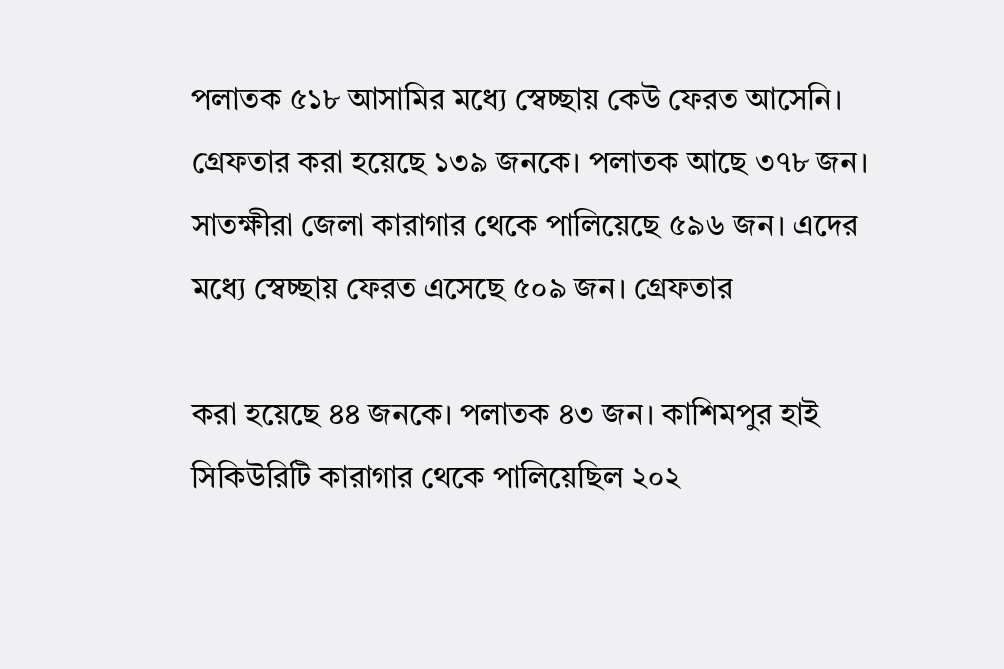পলাতক ৫১৮ আসামির মধ্যে স্বেচ্ছায় কেউ ফেরত আসেনি। গ্রেফতার করা হয়েছে ১৩৯ জনকে। পলাতক আছে ৩৭৮ জন। সাতক্ষীরা জেলা কারাগার থেকে পালিয়েছে ৫৯৬ জন। এদের মধ্যে স্বেচ্ছায় ফেরত এসেছে ৫০৯ জন। গ্রেফতার

করা হয়েছে ৪৪ জনকে। পলাতক ৪৩ জন। কাশিমপুর হাই সিকিউরিটি কারাগার থেকে পালিয়েছিল ২০২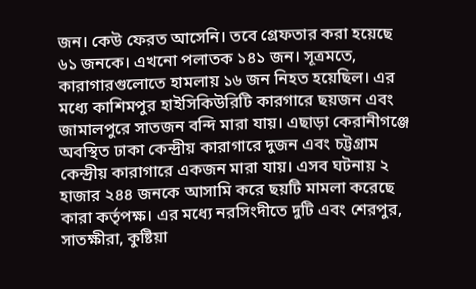জন। কেউ ফেরত আসেনি। তবে গ্রেফতার করা হয়েছে ৬১ জনকে। এখনো পলাতক ১৪১ জন। সূত্রমতে, কারাগারগুলোতে হামলায় ১৬ জন নিহত হয়েছিল। এর মধ্যে কাশিমপুর হাইসিকিউরিটি কারগারে ছয়জন এবং জামালপুরে সাতজন বন্দি মারা যায়। এছাড়া কেরানীগঞ্জে অবস্থিত ঢাকা কেন্দ্রীয় কারাগারে দুজন এবং চট্টগ্রাম কেন্দ্রীয় কারাগারে একজন মারা যায়। এসব ঘটনায় ২ হাজার ২৪৪ জনকে আসামি করে ছয়টি মামলা করেছে কারা কর্তৃপক্ষ। এর মধ্যে নরসিংদীতে দুটি এবং শেরপুর, সাতক্ষীরা, কুষ্টিয়া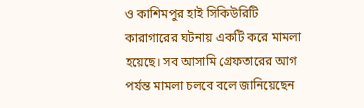ও কাশিমপুর হাই সিকিউরিটি কারাগারের ঘটনায় একটি করে মামলা হয়েছে। সব আসামি গ্রেফতারের আগ পর্যন্ত মামলা চলবে বলে জানিয়েছেন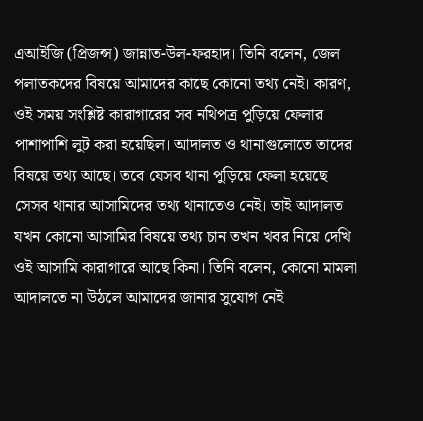এআইজি (প্রিজন্স) জান্নাত-উল-ফরহাদ। তিনি বলেন, জেল পলাতকদের বিষয়ে আমাদের কাছে কোনো তথ্য নেই। কারণ, ওই সময় সংশ্লিষ্ট কারাগারের সব নথিপত্র পুড়িয়ে ফেলার পাশাপাশি লুট করা হয়েছিল। আদালত ও থানাগুলোতে তাদের বিষয়ে তথ্য আছে। তবে যেসব থানা পুড়িয়ে ফেলা হয়েছে সেসব থানার আসামিদের তথ্য থানাতেও নেই। তাই আদালত যখন কোনো আসামির বিষয়ে তথ্য চান তখন খবর নিয়ে দেখি ওই আসামি কারাগারে আছে কিনা। তিনি বলেন, কোনো মামলা আদালতে না উঠলে আমাদের জানার সুযোগ নেই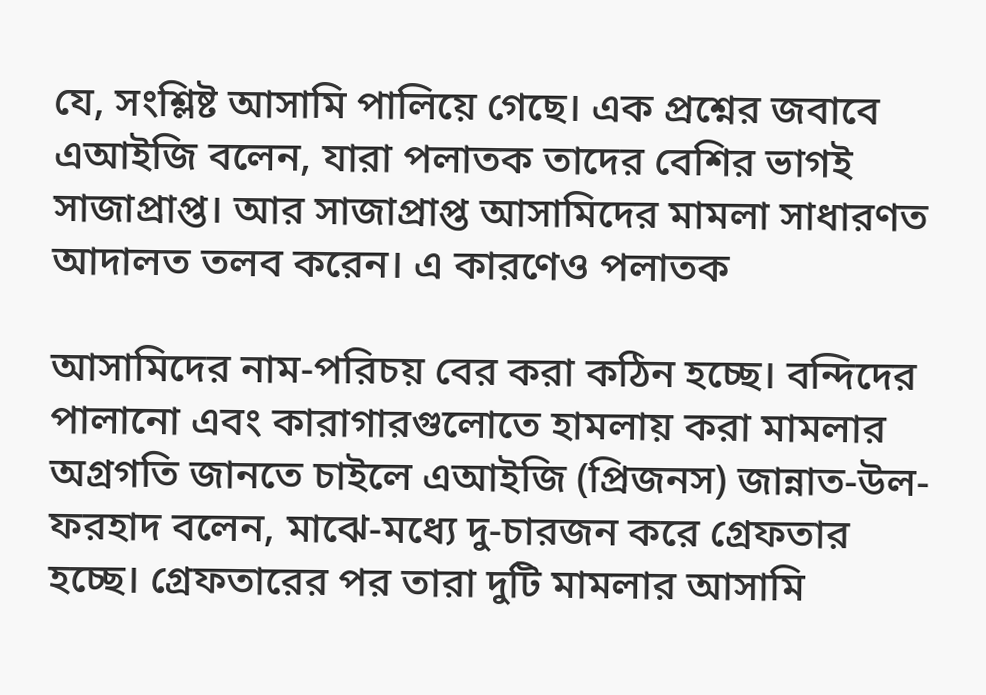যে, সংশ্লিষ্ট আসামি পালিয়ে গেছে। এক প্রশ্নের জবাবে এআইজি বলেন, যারা পলাতক তাদের বেশির ভাগই সাজাপ্রাপ্ত। আর সাজাপ্রাপ্ত আসামিদের মামলা সাধারণত আদালত তলব করেন। এ কারণেও পলাতক

আসামিদের নাম-পরিচয় বের করা কঠিন হচ্ছে। বন্দিদের পালানো এবং কারাগারগুলোতে হামলায় করা মামলার অগ্রগতি জানতে চাইলে এআইজি (প্রিজনস) জান্নাত-উল-ফরহাদ বলেন, মাঝে-মধ্যে দু-চারজন করে গ্রেফতার হচ্ছে। গ্রেফতারের পর তারা দুটি মামলার আসামি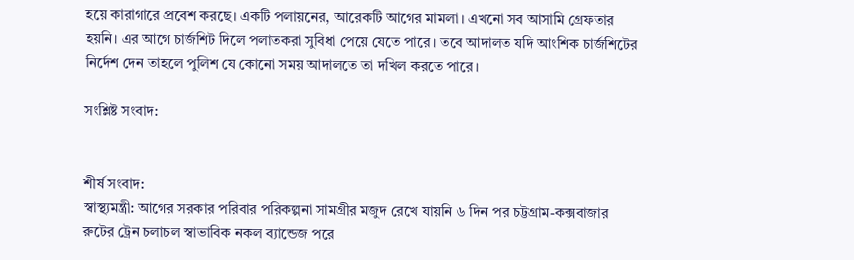হয়ে কারাগারে প্রবেশ করছে। একটি পলায়নের, আরেকটি আগের মামলা। এখনো সব আসামি গ্রেফতার হয়নি। এর আগে চার্জশিট দিলে পলাতকরা সুবিধা পেয়ে যেতে পারে। তবে আদালত যদি আংশিক চার্জশিটের নির্দেশ দেন তাহলে পুলিশ যে কোনো সময় আদালতে তা দখিল করতে পারে।

সংশ্লিষ্ট সংবাদ:


শীর্ষ সংবাদ:
স্বাস্থ্যমন্ত্রী: আগের সরকার পরিবার পরিকল্পনা সামগ্রীর মজুদ রেখে যায়নি ৬ দিন পর চট্টগ্রাম-কক্সবাজার রুটের ট্রেন চলাচল স্বাভাবিক নকল ব্যান্ডেজ পরে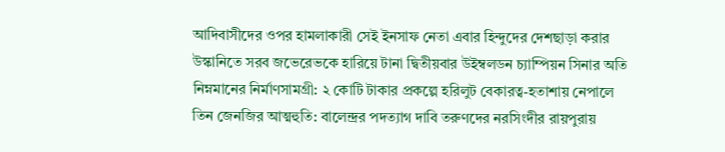আদিবাসীদের ওপর হামলাকারী সেই ইনসাফ নেতা এবার হিন্দুদের দেশছাড়া করার উস্কানিতে সরব জভেরেভকে হারিয়ে টানা দ্বিতীয়বার উইম্বলডন চ্যাম্পিয়ন সিনার অতি নিম্নমানের নির্মাণসামগ্রী: ২ কোটি টাকার প্রকল্পে হরিলুট বেকারত্ব-হতাশায় নেপালে তিন জেনজির আত্মহুতি: বালেন্দ্রর পদত্যাগ দাবি তরুণদের নরসিংদীর রায়পুরায়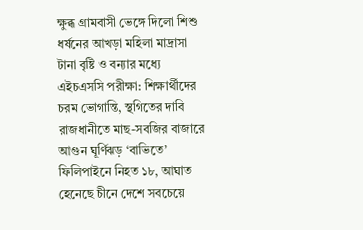ক্ষুব্ধ গ্রামবাসী ভেঙ্গে দিলো শিশু ধর্ষনের আখড়া মহিলা মাদ্রাসা টানা বৃষ্টি ও বন্যার মধ্যে এইচএসসি পরীক্ষা: শিক্ষার্থীদের চরম ভোগান্তি, স্থগিতের দাবি রাজধানীতে মাছ-সবজির বাজারে আগুন ঘূর্ণিঝড় ‘বাভিতে’ ফিলিপাইনে নিহত ১৮, আঘাত হেনেছে চীনে দেশে সবচেয়ে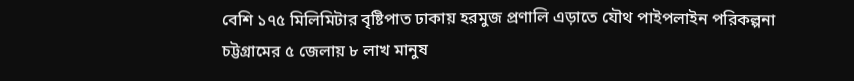বেশি ১৭৫ মিলিমিটার বৃষ্টিপাত ঢাকায় হরমুজ প্রণালি এড়াতে যৌথ পাইপলাইন পরিকল্পনা চট্টগ্রামের ৫ জেলায় ৮ লাখ মানুষ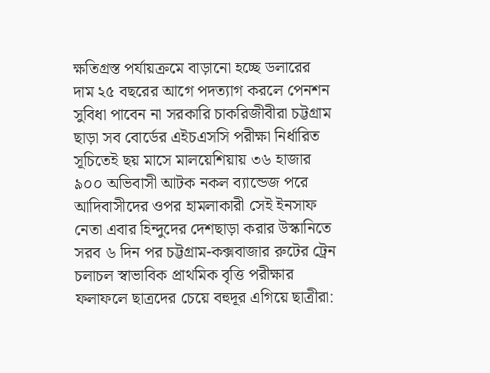ক্ষতিগ্রস্ত পর্যায়ক্রমে বাড়ানো হচ্ছে ডলারের দাম ২৫ বছরের আগে পদত্যাগ করলে পেনশন সুবিধা পাবেন না সরকারি চাকরিজীবীরা চট্টগ্রাম ছাড়া সব বোর্ডের এইচএসসি পরীক্ষা নির্ধারিত সূচিতেই ছয় মাসে মালয়েশিয়ায় ৩৬ হাজার ৯০০ অভিবাসী আটক নকল ব্যান্ডেজ পরে আদিবাসীদের ওপর হামলাকারী সেই ইনসাফ নেতা এবার হিন্দুদের দেশছাড়া করার উস্কানিতে সরব ৬ দিন পর চট্টগ্রাম-কক্সবাজার রুটের ট্রেন চলাচল স্বাভাবিক প্রাথমিক বৃত্তি পরীক্ষার ফলাফলে ছাত্রদের চেয়ে বহুদূর এগিয়ে ছাত্রীরা: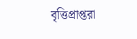বৃত্তিপ্রাপ্তরা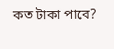কত টাকা পাবে?